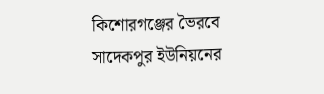কিশোরগঞ্জের ভৈরবে সাদেকপুর ইউনিয়নের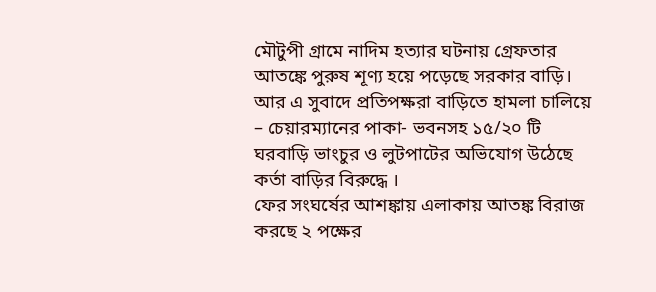মৌটুপী গ্রামে নাদিম হত্যার ঘটনায় গ্রেফতার আতঙ্কে পুরুষ শূণ্য হয়ে পড়েছে সরকার বাড়ি। আর এ সুবাদে প্রতিপক্ষরা বাড়িতে হামলা চালিয়ে – চেয়ারম্যানের পাকা- ভবনসহ ১৫/২০ টি ঘরবাড়ি ভাংচুর ও লুটপাটের অভিযোগ উঠেছে কর্তা বাড়ির বিরুদ্ধে ।
ফের সংঘর্ষের আশঙ্কায় এলাকায় আতঙ্ক বিরাজ করছে ২ পক্ষের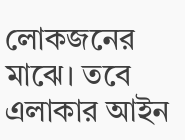লোকজনের মাঝে। তবে এলাকার আইন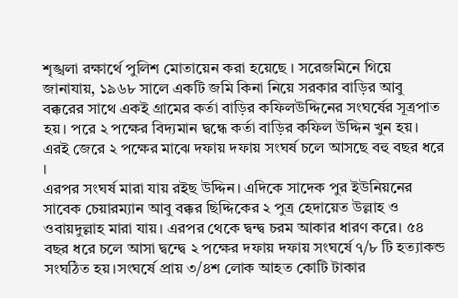শৃঙ্খলা রক্ষার্থে পুলিশ মোতায়েন করা হয়েছে । সরেজমিনে গিয়ে জানাযায়, ১৯৬৮ সালে একটি জমি কিনা নিয়ে সরকার বাড়ির আবু বক্করের সাথে একই গ্রামের কর্তা বাড়ির কফিলউদ্দিনের সংঘর্ষের সূত্রপাত হয়। পরে ২ পক্ষের বিদ্যমান দ্বন্ধে কর্তা বাড়ির কফিল উদ্দিন খুন হয়। এরই জেরে ২ পক্ষের মাঝে দফায় দফায় সংঘর্ষ চলে আসছে বহু বছর ধরে ।
এরপর সংঘর্ষ মারা যায় রইছ উদ্দিন। এদিকে সাদেক পুর ইউনিয়নের সাবেক চেয়ারম্যান আবু বক্কর ছিদ্দিকের ২ পুত্র হেদায়েত উল্লাহ ও ওবায়দুল্লাহ মারা যায়। এরপর থেকে দ্বন্দ্ব চরম আকার ধারণ করে। ৫৪ বছর ধরে চলে আসা দ্বন্দ্বে ২ পক্ষের দফায় দফায় সংঘর্ষে ৭/৮ টি হত্যাকন্ড সংঘঠিত হয়।সংঘর্ষে প্রায় ৩/৪শ লোক আহত কোটি টাকার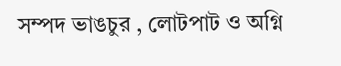সম্পদ ভাঙচুর , লোটপাট ও অগ্নি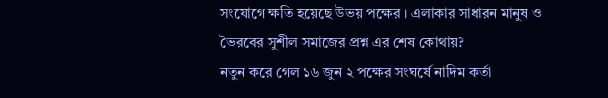সংযোগে ক্ষতি হয়েছে উভয় পক্ষের । এলাকার সাধারন মানুষ ও ভৈরবের সুশীল সমাজের প্রশ্ন এর শেষ কোথায়?
নতুন করে গেল ১৬ জুন ২ পক্ষের সংঘর্ষে নাদিম কর্তা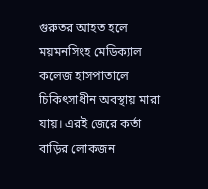গুরুতর আহত হলে ময়মনসিংহ মেডিক্যাল কলেজ হাসপাতালে চিকিৎসাধীন অবস্থায় মারা যায়। এরই জেরে কর্তা বাড়ির লোকজন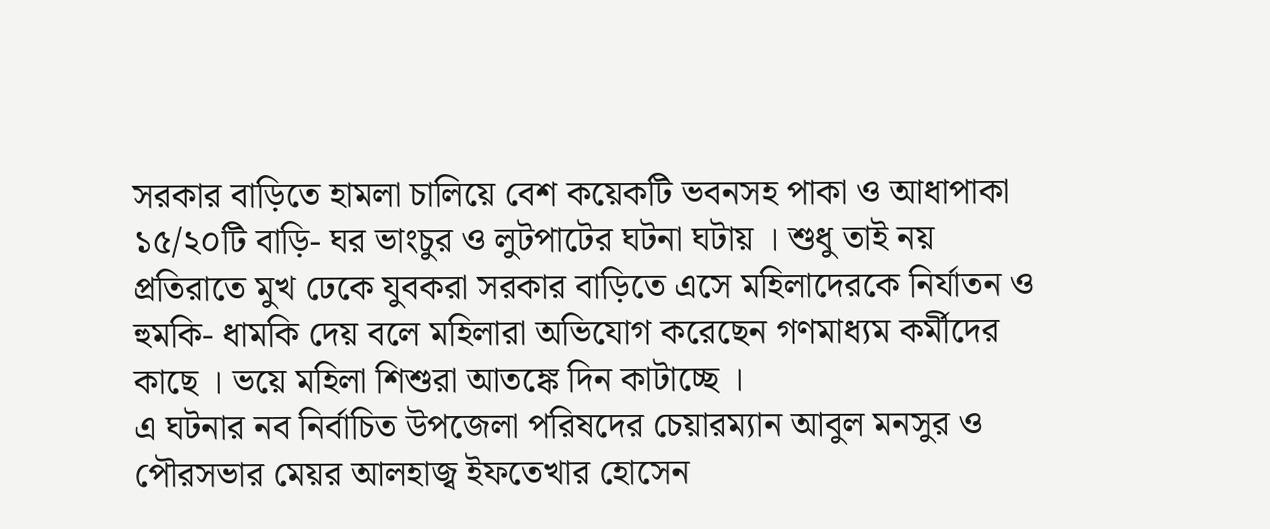সরকার বাড়িতে হামলা চালিয়ে বেশ কয়েকটি ভবনসহ পাকা ও আধাপাকা ১৫/২০টি বাড়ি- ঘর ভাংচুর ও লুটপাটের ঘটনা ঘটায় । শুধু তাই নয় প্রতিরাতে মুখ ঢেকে যুবকরা সরকার বাড়িতে এসে মহিলাদেরকে নির্যাতন ও হুমকি- ধামকি দেয় বলে মহিলারা অভিযোগ করেছেন গণমাধ্যম কর্মীদের কাছে । ভয়ে মহিলা শিশুরা আতঙ্কে দিন কাটাচ্ছে ।
এ ঘটনার নব নির্বাচিত উপজেলা পরিষদের চেয়ারম্যান আবুল মনসুর ও পৌরসভার মেয়র আলহাজ্ব ইফতেখার হোসেন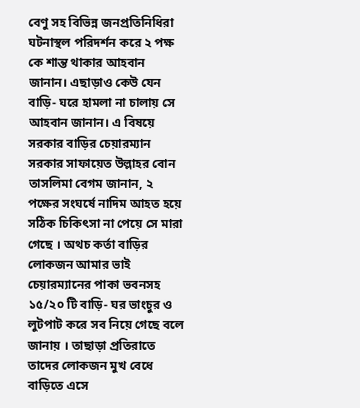বেণু সহ বিভিন্ন জনপ্রতিনিধিরা ঘটনাস্থল পরিদর্শন করে ২ পক্ষ কে শান্ত থাকার আহবান জানান। এছাড়াও কেউ যেন বাড়ি- ঘরে হামলা না চালায় সে আহবান জানান। এ বিষয়ে সরকার বাড়ির চেয়ারম্যান সরকার সাফায়েত উল্লাহর বোন তাসলিমা বেগম জানান, ২ পক্ষের সংঘর্ষে নাদিম আহত হয়ে সঠিক চিকিৎসা না পেয়ে সে মারা গেছে । অথচ কর্তা বাড়ির লোকজন আমার ভাই চেয়ারম্যানের পাকা ভবনসহ ১৫/২০ টি বাড়ি- ঘর ভাংচুর ও লুটপাট করে সব নিয়ে গেছে বলে জানায় । তাছাড়া প্রতিরাতে তাদের লোকজন মুখ বেধে বাড়িতে এসে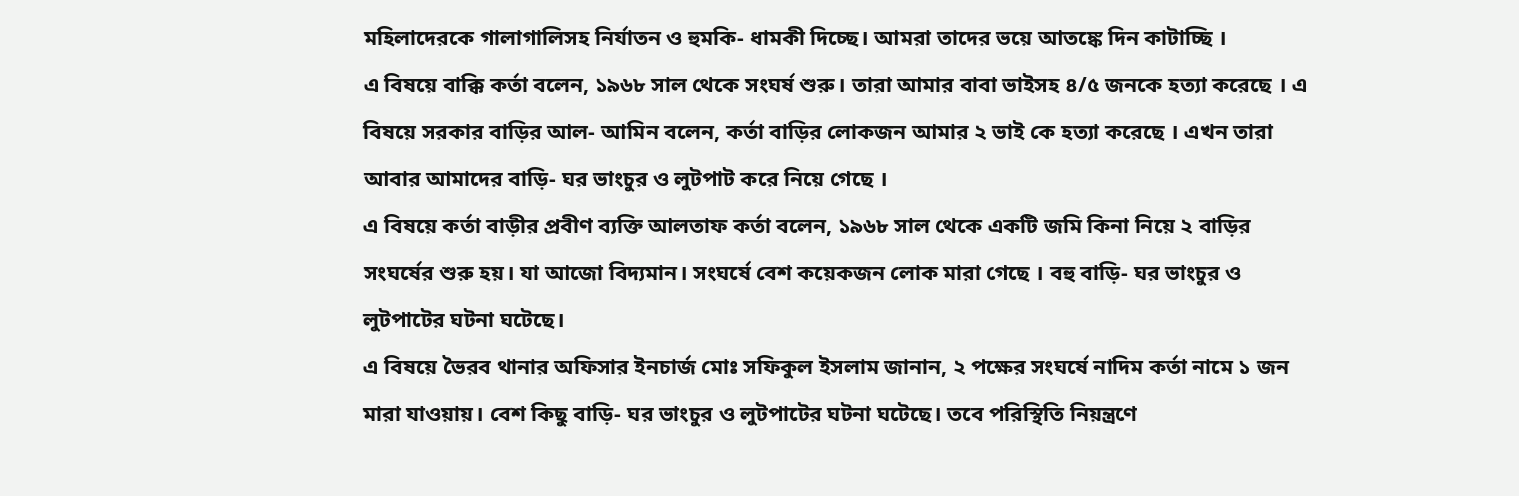মহিলাদেরকে গালাগালিসহ নির্যাতন ও হুমকি- ধামকী দিচ্ছে। আমরা তাদের ভয়ে আতঙ্কে দিন কাটাচ্ছি ।
এ বিষয়ে বাক্কি কর্তা বলেন, ১৯৬৮ সাল থেকে সংঘর্ষ শুরু। তারা আমার বাবা ভাইসহ ৪/৫ জনকে হত্যা করেছে । এ বিষয়ে সরকার বাড়ির আল- আমিন বলেন, কর্তা বাড়ির লোকজন আমার ২ ভাই কে হত্যা করেছে । এখন তারা আবার আমাদের বাড়ি- ঘর ভাংচুর ও লুটপাট করে নিয়ে গেছে ।
এ বিষয়ে কর্তা বাড়ীর প্রবীণ ব্যক্তি আলতাফ কর্তা বলেন, ১৯৬৮ সাল থেকে একটি জমি কিনা নিয়ে ২ বাড়ির সংঘর্ষের শুরু হয়। যা আজো বিদ্যমান। সংঘর্ষে বেশ কয়েকজন লোক মারা গেছে । বহু বাড়ি- ঘর ভাংচুর ও লুটপাটের ঘটনা ঘটেছে।
এ বিষয়ে ভৈরব থানার অফিসার ইনচার্জ মোঃ সফিকুল ইসলাম জানান, ২ পক্ষের সংঘর্ষে নাদিম কর্তা নামে ১ জন মারা যাওয়ায়। বেশ কিছু বাড়ি- ঘর ভাংচুর ও লুটপাটের ঘটনা ঘটেছে। তবে পরিস্থিতি নিয়ন্ত্রণে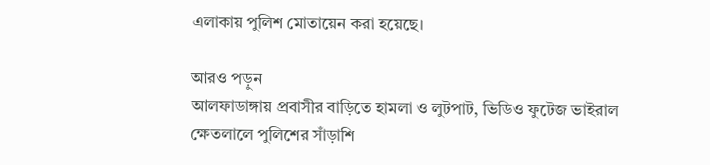এলাকায় পুলিশ মোতায়েন করা হয়েছে।

আরও পড়ুন
আলফাডাঙ্গায় প্রবাসীর বাড়িতে হামলা ও লুটপাট, ভিডিও ফুটেজ ভাইরাল
ক্ষেতলালে পুলিশের সাঁড়াশি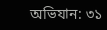অভিযান: ৩১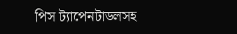পিস ট্যাপেনটাডলসহ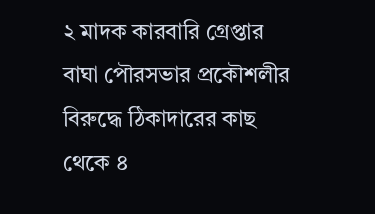২ মাদক কারবারি গ্রেপ্তার
বাঘা পৌরসভার প্রকৌশলীর বিরুদ্ধে ঠিকাদারের কাছ থেকে ৪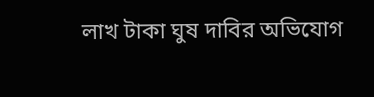লাখ টাকা ঘুষ দাবির অভিযোগ